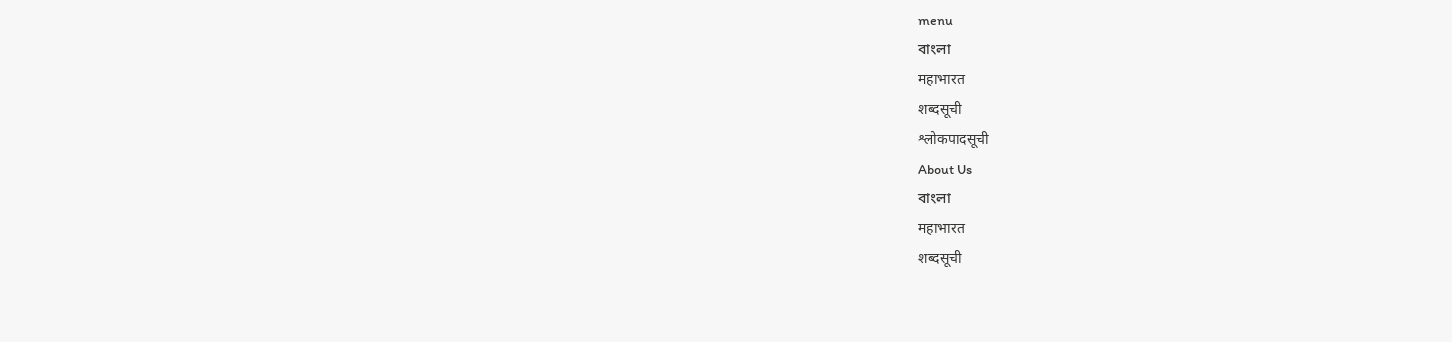menu
বাংলা
महाभारत
शब्दसूची
श्लोकपादसूची
About Us
বাংলা
महाभारत
शब्दसूची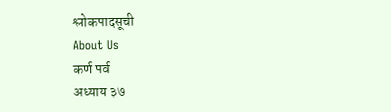श्लोकपादसूची
About Us
कर्ण पर्व
अध्याय ३७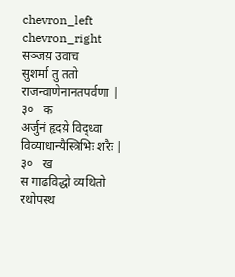chevron_left
chevron_right
सञ्जय़ उवाच
सुशर्मा तु ततो राजन्वाणेनानतपर्वणा |  ३०   क
अर्जुनं हृदय़े विद्ध्वा विव्याधान्यैस्त्रिभिः शरैः |  ३०   ख
स गाढविद्धो व्यथितो रथोपस्थ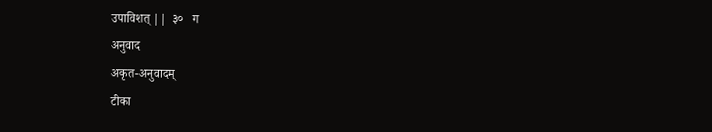उपाविशत् ||  ३०   ग
अनुवाद
अकृत-अनुवादम्
टीका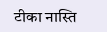टीका नास्ति